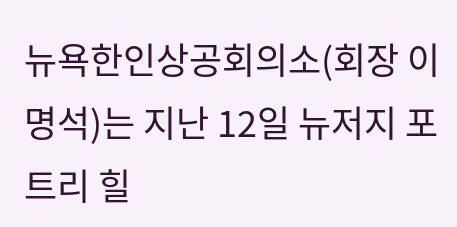뉴욕한인상공회의소(회장 이명석)는 지난 12일 뉴저지 포트리 힐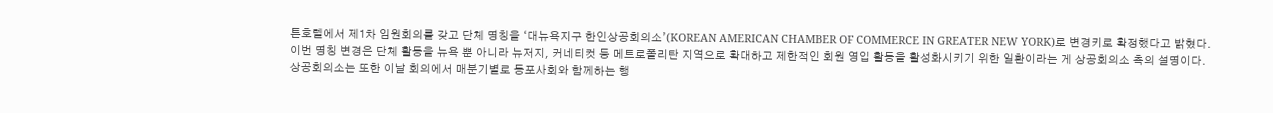튼호텔에서 제1차 임원회의를 갖고 단체 명칭을 ‘대뉴욕지구 한인상공회의소’(KOREAN AMERICAN CHAMBER OF COMMERCE IN GREATER NEW YORK)로 변경키로 확정했다고 밝혔다.
이번 명칭 변경은 단체 활동을 뉴욕 뿐 아니라 뉴저지, 커네티컷 등 메트로폴리탄 지역으로 확대하고 제한적인 회원 영입 활동을 활성화시키기 위한 일환이라는 게 상공회의소 측의 설명이다.
상공회의소는 또한 이날 회의에서 매분기별로 동포사회와 함께하는 행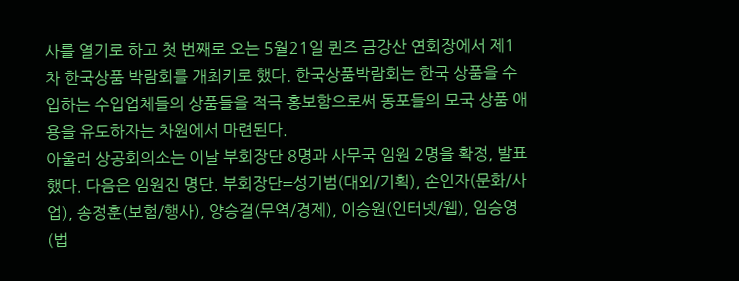사를 열기로 하고 첫 번째로 오는 5월21일 퀸즈 금강산 연회장에서 제1차 한국상품 박람회를 개최키로 했다. 한국상품박람회는 한국 상품을 수입하는 수입업체들의 상품들을 적극 홍보함으로써 동포들의 모국 상품 애용을 유도하자는 차원에서 마련된다.
아울러 상공회의소는 이날 부회장단 8명과 사무국 임원 2명을 확정, 발표했다. 다음은 임원진 명단. 부회장단=성기범(대외/기획), 손인자(문화/사업), 송정훈(보험/행사), 양승걸(무역/경제), 이승원(인터넷/웹), 임승영(법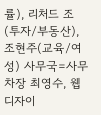률), 리처드 조(투자/부동산), 조현주(교육/여성) 사무국=사무차장 최영수, 웹디자이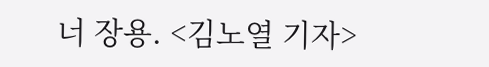너 장용. <김노열 기자>